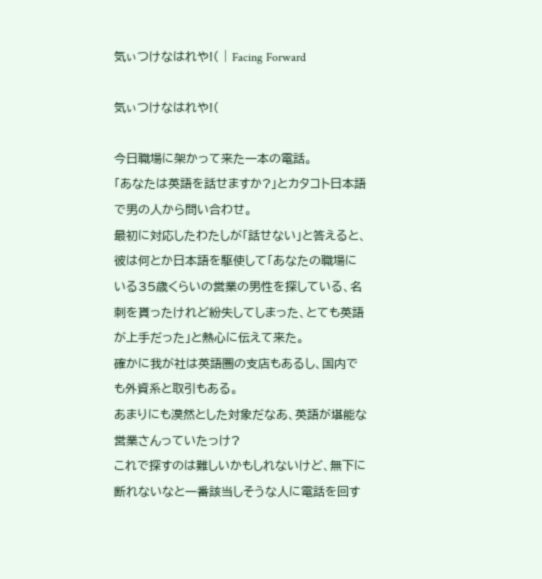気ぃつけなはれや!( | Facing Forward

気ぃつけなはれや!(

今日職場に架かって来た一本の電話。
「あなたは英語を話せますか?」とカタコト日本語で男の人から問い合わせ。
最初に対応したわたしが「話せない」と答えると、彼は何とか日本語を駆使して「あなたの職場にいる35歳くらいの営業の男性を探している、名刺を貰ったけれど紛失してしまった、とても英語が上手だった」と熱心に伝えて来た。
確かに我が社は英語圏の支店もあるし、国内でも外資系と取引もある。
あまりにも漠然とした対象だなあ、英語が堪能な営業さんっていたっけ?
これで探すのは難しいかもしれないけど、無下に断れないなと一番該当しそうな人に電話を回す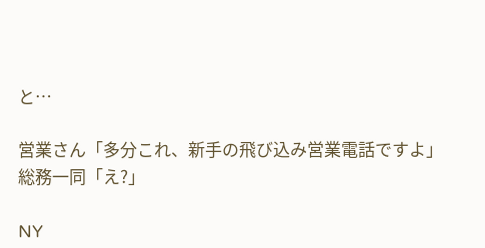と…

営業さん「多分これ、新手の飛び込み営業電話ですよ」
総務一同「え?」

NY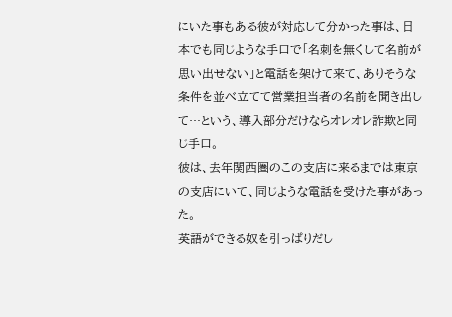にいた事もある彼が対応して分かった事は、日本でも同じような手口で「名刺を無くして名前が思い出せない」と電話を架けて来て、ありそうな条件を並べ立てて営業担当者の名前を聞き出して…という、導入部分だけならオレオレ詐欺と同じ手口。
彼は、去年関西圏のこの支店に来るまでは東京の支店にいて、同じような電話を受けた事があった。
英語ができる奴を引っぱりだし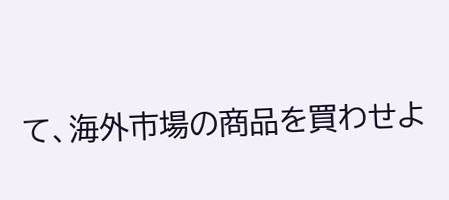て、海外市場の商品を買わせよ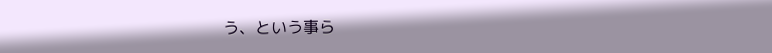う、という事ら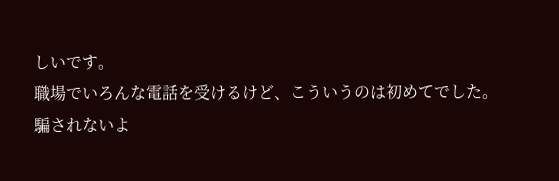しいです。
職場でいろんな電話を受けるけど、こういうのは初めてでした。
騙されないよ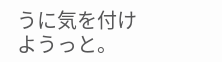うに気を付けようっと。